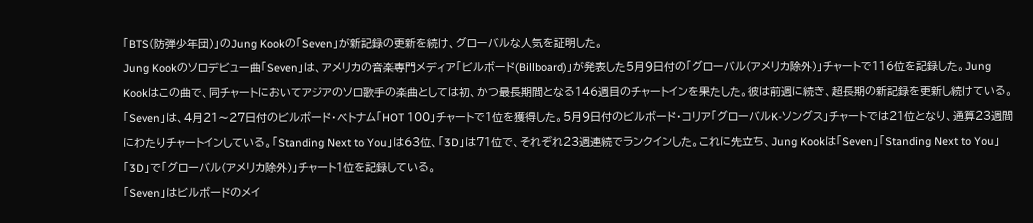「BTS(防弾少年団)」のJung Kookの「Seven」が新記録の更新を続け、グローバルな人気を証明した。
Jung Kookのソロデビュー曲「Seven」は、アメリカの音楽専門メディア「ビルボード(Billboard)」が発表した5月9日付の「グローバル(アメリカ除外)」チャートで116位を記録した。Jung Kookはこの曲で、同チャートにおいてアジアのソロ歌手の楽曲としては初、かつ最長期間となる146週目のチャートインを果たした。彼は前週に続き、超長期の新記録を更新し続けている。
「Seven」は、4月21〜27日付のビルボード・ベトナム「HOT 100」チャートで1位を獲得した。5月9日付のビルボード・コリア「グローバルK-ソングス」チャートでは21位となり、通算23週間にわたりチャートインしている。「Standing Next to You」は63位、「3D」は71位で、それぞれ23週連続でランクインした。これに先立ち、Jung Kookは「Seven」「Standing Next to You」「3D」で「グローバル(アメリカ除外)」チャート1位を記録している。
「Seven」はビルボードのメイ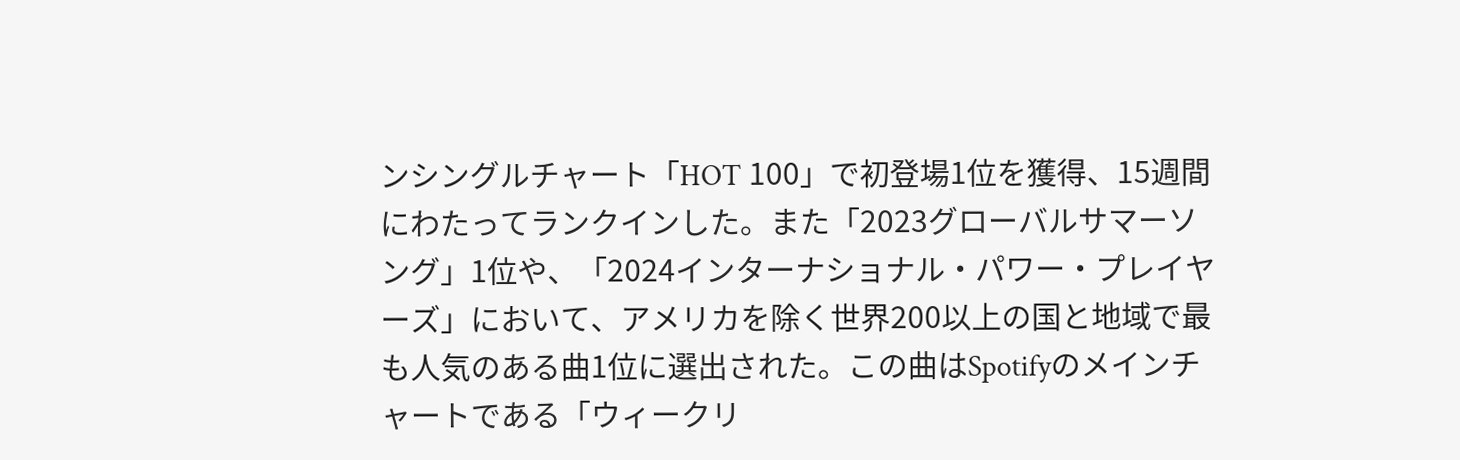ンシングルチャート「HOT 100」で初登場1位を獲得、15週間にわたってランクインした。また「2023グローバルサマーソング」1位や、「2024インターナショナル・パワー・プレイヤーズ」において、アメリカを除く世界200以上の国と地域で最も人気のある曲1位に選出された。この曲はSpotifyのメインチャートである「ウィークリ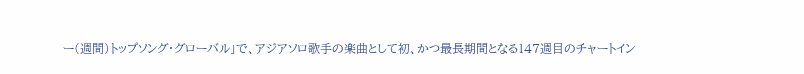ー(週間)トップソング・グローバル」で、アジアソロ歌手の楽曲として初、かつ最長期間となる147週目のチャートイン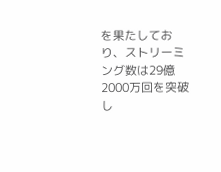を果たしており、ストリーミング数は29億2000万回を突破し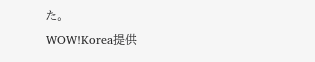た。
WOW!Korea提供